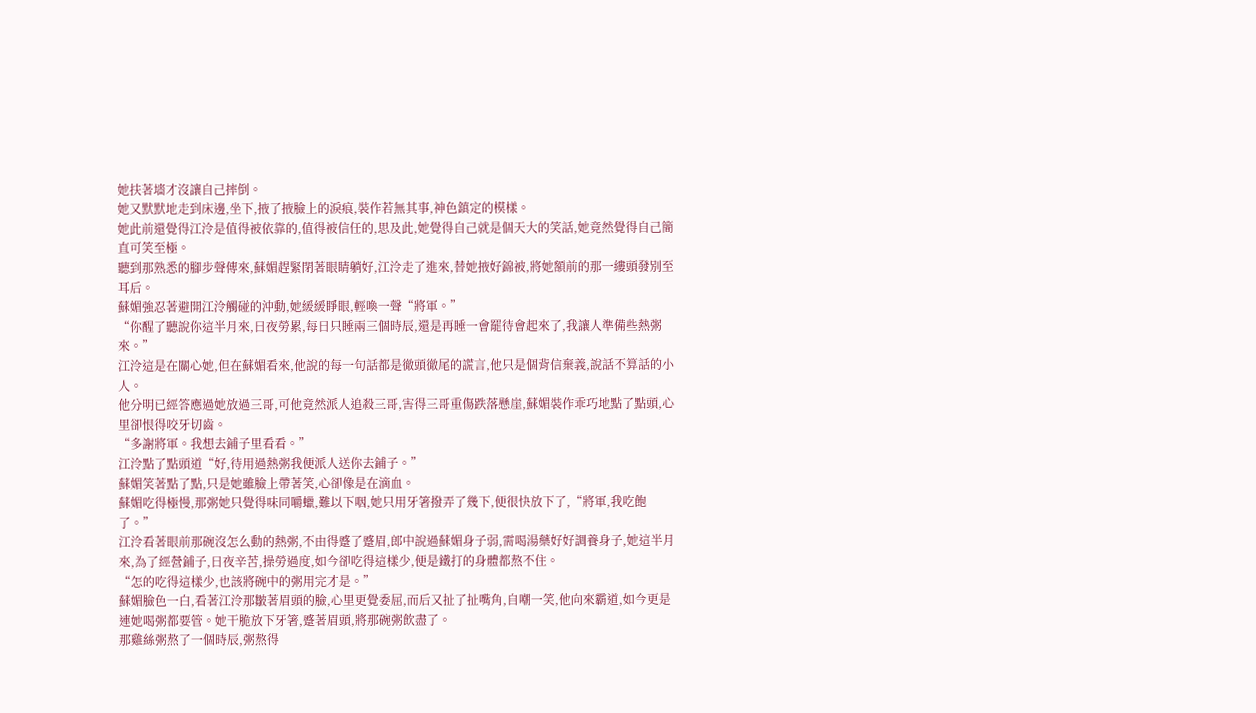她扶著墻才沒讓自己摔倒。
她又默默地走到床邊,坐下,掖了掖臉上的淚痕,裝作若無其事,神色鎮定的模樣。
她此前還覺得江泠是值得被依靠的,值得被信任的,思及此,她覺得自己就是個天大的笑話,她竟然覺得自己簡直可笑至極。
聽到那熟悉的腳步聲傳來,蘇媚趕緊閉著眼睛躺好,江泠走了進來,替她掖好錦被,將她額前的那一縷頭發別至耳后。
蘇媚強忍著避開江泠觸碰的沖動,她緩緩睜眼,輕喚一聲“將軍。”
“你醒了聽說你這半月來,日夜勞累,每日只睡兩三個時辰,還是再睡一會罷待會起來了,我讓人準備些熱粥來。”
江泠這是在關心她,但在蘇媚看來,他說的每一句話都是徹頭徹尾的謊言,他只是個背信棄義,說話不算話的小人。
他分明已經答應過她放過三哥,可他竟然派人追殺三哥,害得三哥重傷跌落懸崖,蘇媚裝作乖巧地點了點頭,心里卻恨得咬牙切齒。
“多謝將軍。我想去鋪子里看看。”
江泠點了點頭道“好,待用過熱粥我便派人送你去鋪子。”
蘇媚笑著點了點,只是她雖臉上帶著笑,心卻像是在滴血。
蘇媚吃得極慢,那粥她只覺得味同嚼蠟,難以下咽,她只用牙箸撥弄了幾下,便很快放下了,“將軍,我吃飽了。”
江泠看著眼前那碗沒怎么動的熱粥,不由得蹙了蹙眉,郎中說過蘇媚身子弱,需喝湯藥好好調養身子,她這半月來,為了經營鋪子,日夜辛苦,操勞過度,如今卻吃得這樣少,便是鐵打的身體都熬不住。
“怎的吃得這樣少,也該將碗中的粥用完才是。”
蘇媚臉色一白,看著江泠那皺著眉頭的臉,心里更覺委屈,而后又扯了扯嘴角,自嘲一笑,他向來霸道,如今更是連她喝粥都要管。她干脆放下牙箸,蹙著眉頭,將那碗粥飲盡了。
那雞絲粥熬了一個時辰,粥熬得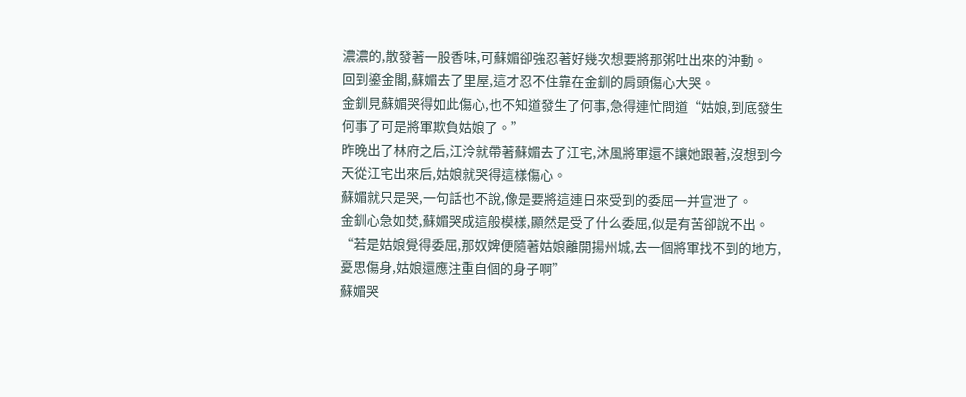濃濃的,散發著一股香味,可蘇媚卻強忍著好幾次想要將那粥吐出來的沖動。
回到鎏金閣,蘇媚去了里屋,這才忍不住靠在金釧的肩頭傷心大哭。
金釧見蘇媚哭得如此傷心,也不知道發生了何事,急得連忙問道“姑娘,到底發生何事了可是將軍欺負姑娘了。”
昨晚出了林府之后,江泠就帶著蘇媚去了江宅,沐風將軍還不讓她跟著,沒想到今天從江宅出來后,姑娘就哭得這樣傷心。
蘇媚就只是哭,一句話也不說,像是要將這連日來受到的委屈一并宣泄了。
金釧心急如焚,蘇媚哭成這般模樣,顯然是受了什么委屈,似是有苦卻說不出。
“若是姑娘覺得委屈,那奴婢便隨著姑娘離開揚州城,去一個將軍找不到的地方,憂思傷身,姑娘還應注重自個的身子啊”
蘇媚哭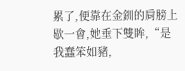累了,便靠在金釧的肩膀上歇一會,她垂下雙眸,“是我蠢笨如豬,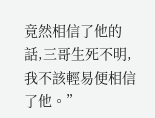竟然相信了他的話,三哥生死不明,我不該輕易便相信了他。”